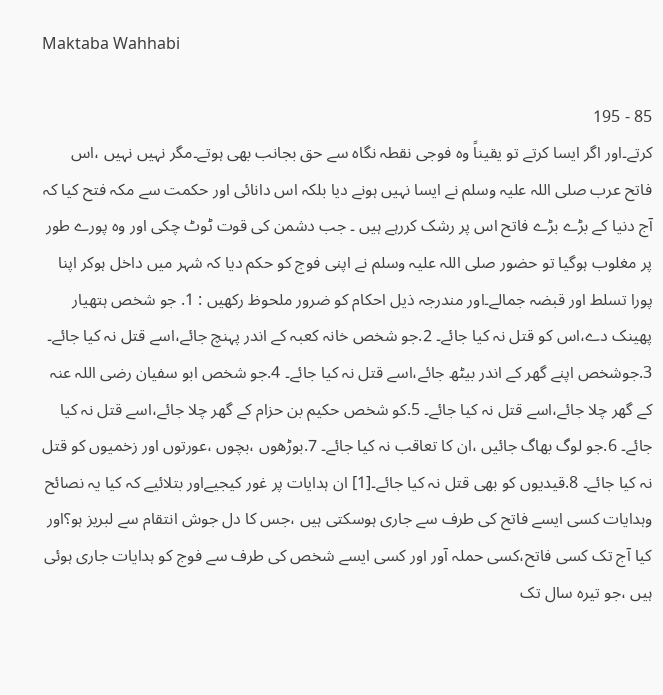Maktaba Wahhabi

85 - 195
کرتے۔اور اگر ایسا کرتے تو یقیناً وہ فوجی نقطہ نگاہ سے حق بجانب بھی ہوتے۔مگر نہیں نہیں ،اس فاتح عرب صلی اللہ علیہ وسلم نے ایسا نہیں ہونے دیا بلکہ اس دانائی اور حکمت سے مکہ فتح کیا کہ آج دنیا کے بڑے بڑے فاتح اس پر رشک کررہے ہیں ۔ جب دشمن کی قوت ٹوٹ چکی اور وہ پورے طور پر مغلوب ہوگیا تو حضور صلی اللہ علیہ وسلم نے اپنی فوج کو حکم دیا کہ شہر میں داخل ہوکر اپنا پورا تسلط اور قبضہ جمالے۔اور مندرجہ ذیل احکام کو ضرور ملحوظ رکھیں : 1. جو شخص ہتھیار پھینک دے،اس کو قتل نہ کیا جائے۔ 2.جو شخص خانہ کعبہ کے اندر پہنچ جائے،اسے قتل نہ کیا جائے۔ 3.جوشخص اپنے گھر کے اندر بیٹھ جائے،اسے قتل نہ کیا جائے۔ 4.جو شخص ابو سفیان رضی اللہ عنہ کے گھر چلا جائے،اسے قتل نہ کیا جائے۔ 5.کو شخص حکیم بن حزام کے گھر چلا جائے،اسے قتل نہ کیا جائے۔ 6.جو لوگ بھاگ جائیں ،ان کا تعاقب نہ کیا جائے۔ 7.بوڑھوں ،بچوں ،عورتوں اور زخمیوں كو قتل نہ كیا جائے۔ 8.قیدیوں کو بھی قتل نہ کیا جائے۔[1] ان ہدایات پر غور کیجیےاور بتلائیے کہ کیا یہ نصائح وہدایات کسی ایسے فاتح کی طرف سے جاری ہوسکتی ہیں ،جس کا دل جوش انتقام سے لبریز ہو؟اور کیا آج تک کسی فاتح،کسی حملہ آور اور کسی ایسے شخص کی طرف سے فوج کو ہدایات جاری ہوئی ہیں ،جو تیرہ سال تک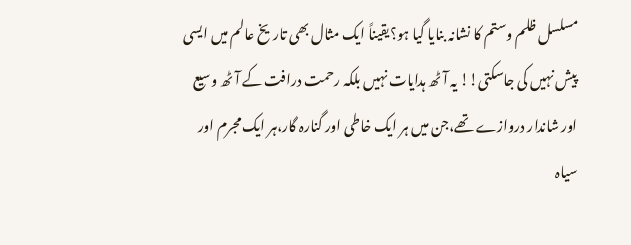مسلسل ظلم وستم کا نشانہ بنایا گیا ہو؟یقیناً ایک مثال بھی تاریخ عالم میں ایسی پیش نہیں کی جاسکتی!! یہ آٹھ ہدایات نہیں بلکہ رحمت درافت کے آٹھ وسیع اور شاندار دروازے تھے،جن میں ہر ایک خاطی اور گنارہ گار،ہر ایک مجرم اور سیاہ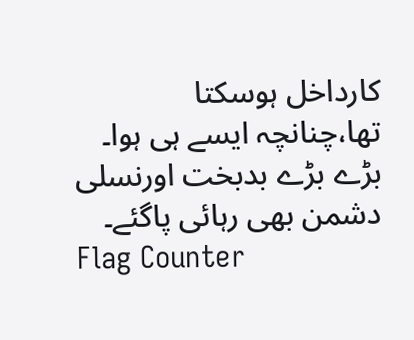کارداخل ہوسکتا تھا،چنانچہ ایسے ہی ہوا۔ بڑے بڑے بدبخت اورنسلی دشمن بھی رہائی پاگئے۔
Flag Counter